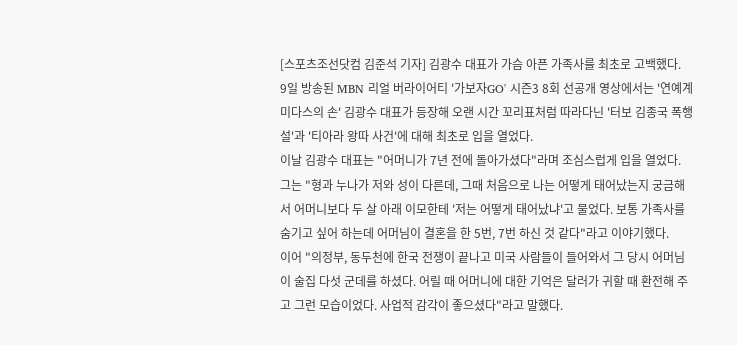[스포츠조선닷컴 김준석 기자] 김광수 대표가 가슴 아픈 가족사를 최초로 고백했다.
9일 방송된 MBN 리얼 버라이어티 '가보자GO' 시즌3 8회 선공개 영상에서는 '연예계 미다스의 손' 김광수 대표가 등장해 오랜 시간 꼬리표처럼 따라다닌 '터보 김종국 폭행설'과 '티아라 왕따 사건'에 대해 최초로 입을 열었다.
이날 김광수 대표는 "어머니가 7년 전에 돌아가셨다"라며 조심스럽게 입을 열었다.
그는 "형과 누나가 저와 성이 다른데, 그때 처음으로 나는 어떻게 태어났는지 궁금해서 어머니보다 두 살 아래 이모한테 '저는 어떻게 태어났냐'고 물었다. 보통 가족사를 숨기고 싶어 하는데 어머님이 결혼을 한 5번, 7번 하신 것 같다"라고 이야기했다.
이어 "의정부, 동두천에 한국 전쟁이 끝나고 미국 사람들이 들어와서 그 당시 어머님이 술집 다섯 군데를 하셨다. 어릴 때 어머니에 대한 기억은 달러가 귀할 때 환전해 주고 그런 모습이었다. 사업적 감각이 좋으셨다"라고 말했다.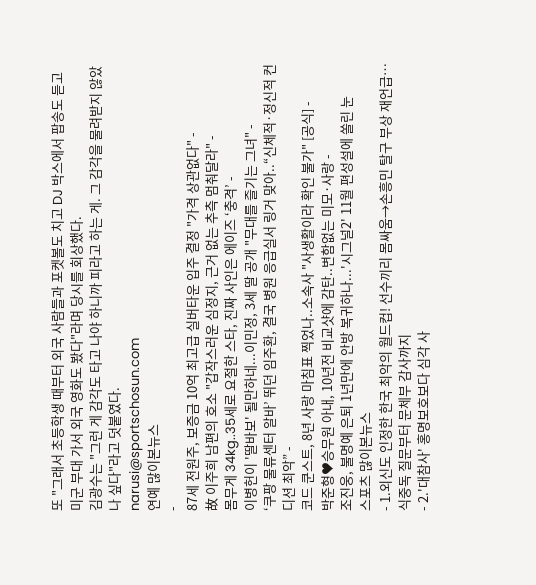또 "그래서 초등학생 때부터 외국 사람들과 포켓볼도 치고 DJ 박스에서 팝송도 듣고 미군 부대 가서 외국 영화도 봤다"라며 당시를 회상했다.
김광수는 "그런 게 감각도 타고 나야 하니까 피라고 하는 게. 그 감각을 물려받지 않았나 싶다"라고 덧붙였다.
narusi@sportschosun.com
연예 많이본뉴스
-
87세 전원주, 보증금 10억 최고급 실버타운 입주 결정 "가격 상관없다" -
故 이주희 남편의 호소 "갑작스러운 심정지, 근거 없는 추측 멈춰달라" -
몸무게 34kg..35세로 요절한 스타, 진짜 사인은 에이즈 ‘충격’ -
이병헌이 '딸바보' 될만하네...이민정, 3세 딸 공개 "무대를 즐기는 그녀" -
‘쿠팡 물류센터 알바’ 뛰던 임주환, 결국 병원 응급실서 링거 맞아..“신체적·정신적 컨디션 최악” -
코드 쿤스트, 8년 사랑 마침표 찍었나..소속사 "사생활이라 확인 불가" [공식] -
박준형♥승무원 아내, 10년전 비교샷에 감탄..변함없는 미모·사랑 -
조진웅, 불명예 은퇴 1년만에 안방 복귀하나...'시그널2' 11월 편성설에 쏠린 눈
스포츠 많이본뉴스
- 1.외신도 인정한 한국 최악의 월드컵! 선수끼리 몸싸움→손흥민 탈구 부상 재언급…식중독 질문부터 문체부 감사까지
- 2.'대참사' 홍명보호보다 심각 사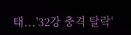태...'32강 충격 탈락'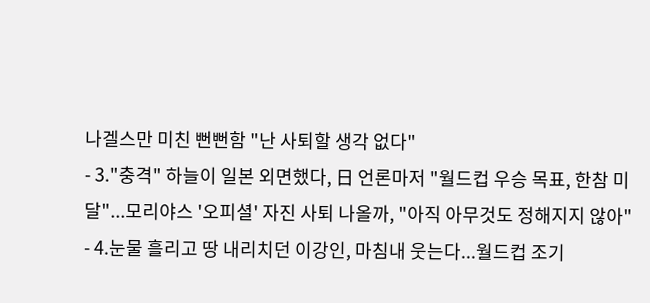나겔스만 미친 뻔뻔함 "난 사퇴할 생각 없다"
- 3."충격" 하늘이 일본 외면했다, 日 언론마저 "월드컵 우승 목표, 한참 미달"...모리야스 '오피셜' 자진 사퇴 나올까, "아직 아무것도 정해지지 않아"
- 4.눈물 흘리고 땅 내리치던 이강인, 마침내 웃는다...월드컵 조기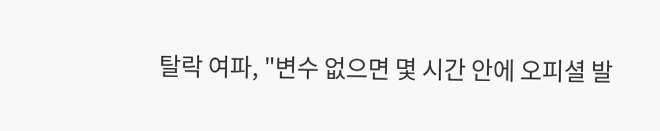탈락 여파, "변수 없으면 몇 시간 안에 오피셜 발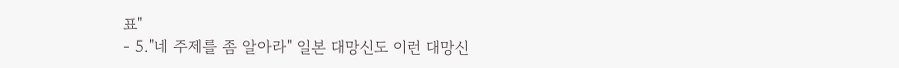표"
- 5."네 주제를 좀 알아라" 일본 대망신도 이런 대망신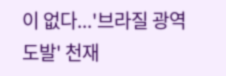이 없다...'브라질 광역 도발' 천재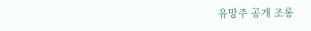유망주 공개 조롱